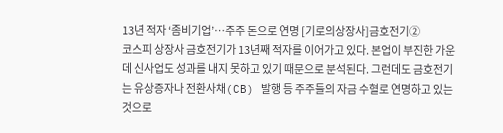13년 적자 ‘좀비기업’…주주 돈으로 연명 [기로의상장사]금호전기②
코스피 상장사 금호전기가 13년째 적자를 이어가고 있다. 본업이 부진한 가운데 신사업도 성과를 내지 못하고 있기 때문으로 분석된다. 그런데도 금호전기는 유상증자나 전환사채(CB) 발행 등 주주들의 자금 수혈로 연명하고 있는 것으로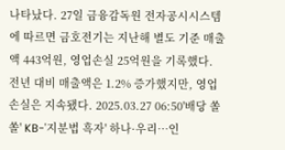나타났다. 27일 금융감독원 전자공시시스템에 따르면 금호전기는 지난해 별도 기준 매출액 443억원, 영업손실 25억원을 기록했다. 전년 대비 매출액은 1.2% 증가했지만, 영업손실은 지속됐다. 2025.03.27 06:50'배당 쏠쏠' KB-'지분법 흑자' 하나·우리…인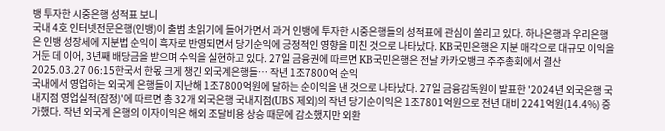뱅 투자한 시중은행 성적표 보니
국내 4호 인터넷전문은행(인뱅)이 출범 초읽기에 들어가면서 과거 인뱅에 투자한 시중은행들의 성적표에 관심이 쏠리고 있다. 하나은행과 우리은행은 인뱅 성장세에 지분법 순익이 흑자로 반영되면서 당기순익에 긍정적인 영향을 미친 것으로 나타났다. KB국민은행은 지분 매각으로 대규모 이익을 거둔 데 이어, 3년째 배당금을 받으며 수익을 실현하고 있다. 27일 금융권에 따르면 KB국민은행은 전날 카카오뱅크 주주총회에서 결산 2025.03.27 06:15한국서 한몫 크게 챙긴 외국계은행들… 작년 1조7800억 순익
국내에서 영업하는 외국계 은행들이 지난해 1조7800억원에 달하는 순이익을 낸 것으로 나타났다. 27일 금융감독원이 발표한 '2024년 외국은행 국내지점 영업실적(잠정)'에 따르면 총 32개 외국은행 국내지점(UBS 제외)의 작년 당기순이익은 1조7801억원으로 전년 대비 2241억원(14.4%) 증가했다. 작년 외국계 은행의 이자이익은 해외 조달비용 상승 때문에 감소했지만 외환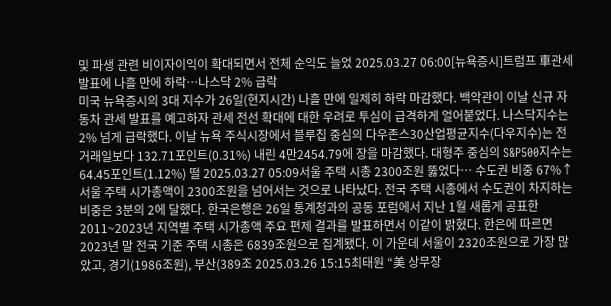및 파생 관련 비이자이익이 확대되면서 전체 순익도 늘었 2025.03.27 06:00[뉴욕증시]트럼프 車관세 발표에 나흘 만에 하락…나스닥 2% 급락
미국 뉴욕증시의 3대 지수가 26일(현지시간) 나흘 만에 일제히 하락 마감했다. 백악관이 이날 신규 자동차 관세 발표를 예고하자 관세 전선 확대에 대한 우려로 투심이 급격하게 얼어붙었다. 나스닥지수는 2% 넘게 급락했다. 이날 뉴욕 주식시장에서 블루칩 중심의 다우존스30산업평균지수(다우지수)는 전 거래일보다 132.71포인트(0.31%) 내린 4만2454.79에 장을 마감했다. 대형주 중심의 S&P500지수는 64.45포인트(1.12%) 떨 2025.03.27 05:09서울 주택 시총 2300조원 뚫었다… 수도권 비중 67%↑
서울 주택 시가총액이 2300조원을 넘어서는 것으로 나타났다. 전국 주택 시총에서 수도권이 차지하는 비중은 3분의 2에 달했다. 한국은행은 26일 통계청과의 공동 포럼에서 지난 1월 새롭게 공표한 2011~2023년 지역별 주택 시가총액 주요 편제 결과를 발표하면서 이같이 밝혔다. 한은에 따르면 2023년 말 전국 기준 주택 시총은 6839조원으로 집계됐다. 이 가운데 서울이 2320조원으로 가장 많았고, 경기(1986조원), 부산(389조 2025.03.26 15:15최태원 “美 상무장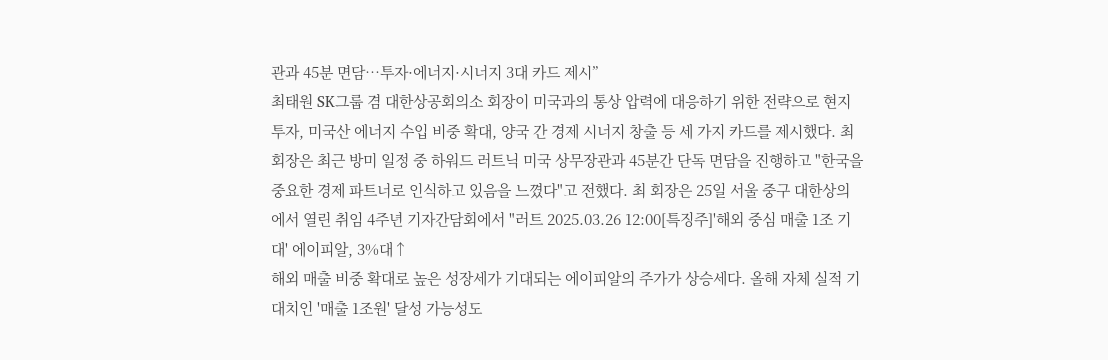관과 45분 면담…투자·에너지·시너지 3대 카드 제시”
최태원 SK그룹 겸 대한상공회의소 회장이 미국과의 통상 압력에 대응하기 위한 전략으로 현지 투자, 미국산 에너지 수입 비중 확대, 양국 간 경제 시너지 창출 등 세 가지 카드를 제시했다. 최 회장은 최근 방미 일정 중 하워드 러트닉 미국 상무장관과 45분간 단독 면담을 진행하고 "한국을 중요한 경제 파트너로 인식하고 있음을 느꼈다"고 전했다. 최 회장은 25일 서울 중구 대한상의에서 열린 취임 4주년 기자간담회에서 "러트 2025.03.26 12:00[특징주]'해외 중심 매출 1조 기대' 에이피알, 3%대↑
해외 매출 비중 확대로 높은 성장세가 기대되는 에이피알의 주가가 상승세다. 올해 자체 실적 기대치인 '매출 1조원' 달성 가능성도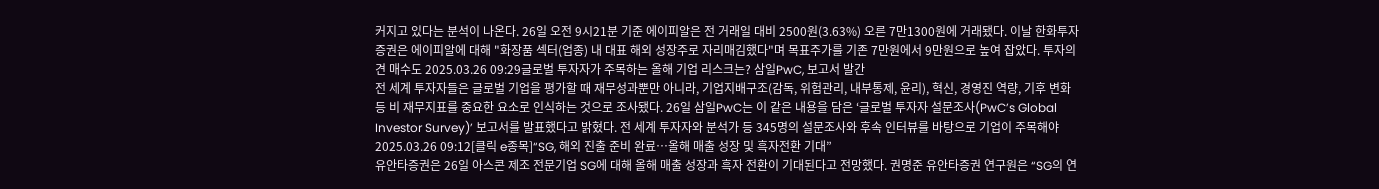커지고 있다는 분석이 나온다. 26일 오전 9시21분 기준 에이피알은 전 거래일 대비 2500원(3.63%) 오른 7만1300원에 거래됐다. 이날 한화투자증권은 에이피알에 대해 "화장품 섹터(업종) 내 대표 해외 성장주로 자리매김했다"며 목표주가를 기존 7만원에서 9만원으로 높여 잡았다. 투자의견 매수도 2025.03.26 09:29글로벌 투자자가 주목하는 올해 기업 리스크는? 삼일PwC, 보고서 발간
전 세계 투자자들은 글로벌 기업을 평가할 때 재무성과뿐만 아니라, 기업지배구조(감독, 위험관리, 내부통제, 윤리), 혁신, 경영진 역량, 기후 변화 등 비 재무지표를 중요한 요소로 인식하는 것으로 조사됐다. 26일 삼일PwC는 이 같은 내용을 담은 ‘글로벌 투자자 설문조사(PwC’s Global Investor Survey)’ 보고서를 발표했다고 밝혔다. 전 세계 투자자와 분석가 등 345명의 설문조사와 후속 인터뷰를 바탕으로 기업이 주목해야 2025.03.26 09:12[클릭 e종목]“SG, 해외 진출 준비 완료…올해 매출 성장 및 흑자전환 기대”
유안타증권은 26일 아스콘 제조 전문기업 SG에 대해 올해 매출 성장과 흑자 전환이 기대된다고 전망했다. 권명준 유안타증권 연구원은 “SG의 연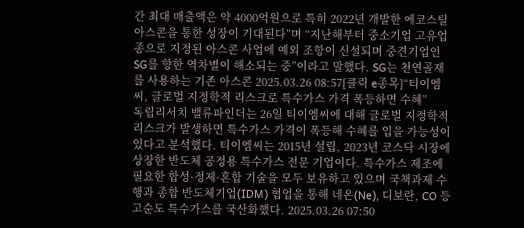간 최대 매출액은 약 4000억원으로 특히 2022년 개발한 에코스틸아스콘을 통한 성장이 기대된다”며 “지난해부터 중소기업 고유업종으로 지정된 아스콘 사업에 예외 조항이 신설되며 중견기업인 SG를 향한 역차별이 해소되는 중”이라고 말했다. SG는 천연골재를 사용하는 기존 아스콘 2025.03.26 08:57[클릭 e종목]“티이엠씨, 글로벌 지정학적 리스크로 특수가스 가격 폭등하면 수혜”
독립리서치 밸류파인더는 26일 티이엠씨에 대해 글로벌 지정학적 리스크가 발생하면 특수가스 가격이 폭등해 수혜를 입을 가능성이 있다고 분석했다. 티이엠씨는 2015년 설립, 2023년 코스닥 시장에 상장한 반도체 공정용 특수가스 전문 기업이다. 특수가스 제조에 필요한 합성·정제·혼합 기술을 모두 보유하고 있으며 국책과제 수행과 종합 반도체기업(IDM) 협업을 통해 네온(Ne), 디보란, CO 등 고순도 특수가스를 국산화했다. 2025.03.26 07:50